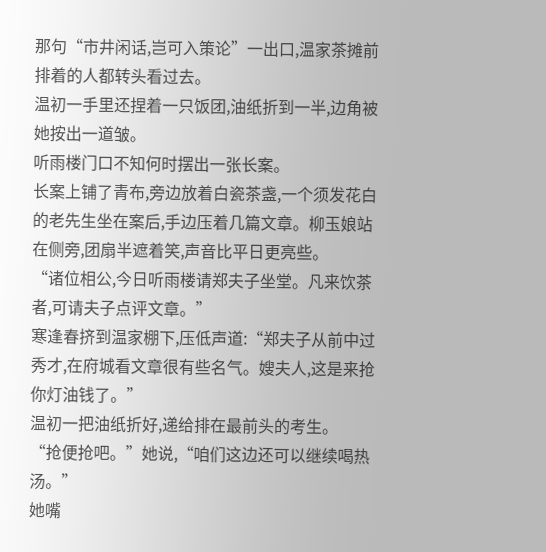那句“市井闲话,岂可入策论”一出口,温家茶摊前排着的人都转头看过去。
温初一手里还捏着一只饭团,油纸折到一半,边角被她按出一道皱。
听雨楼门口不知何时摆出一张长案。
长案上铺了青布,旁边放着白瓷茶盏,一个须发花白的老先生坐在案后,手边压着几篇文章。柳玉娘站在侧旁,团扇半遮着笑,声音比平日更亮些。
“诸位相公,今日听雨楼请郑夫子坐堂。凡来饮茶者,可请夫子点评文章。”
寒逢春挤到温家棚下,压低声道:“郑夫子从前中过秀才,在府城看文章很有些名气。嫂夫人,这是来抢你灯油钱了。”
温初一把油纸折好,递给排在最前头的考生。
“抢便抢吧。”她说,“咱们这边还可以继续喝热汤。”
她嘴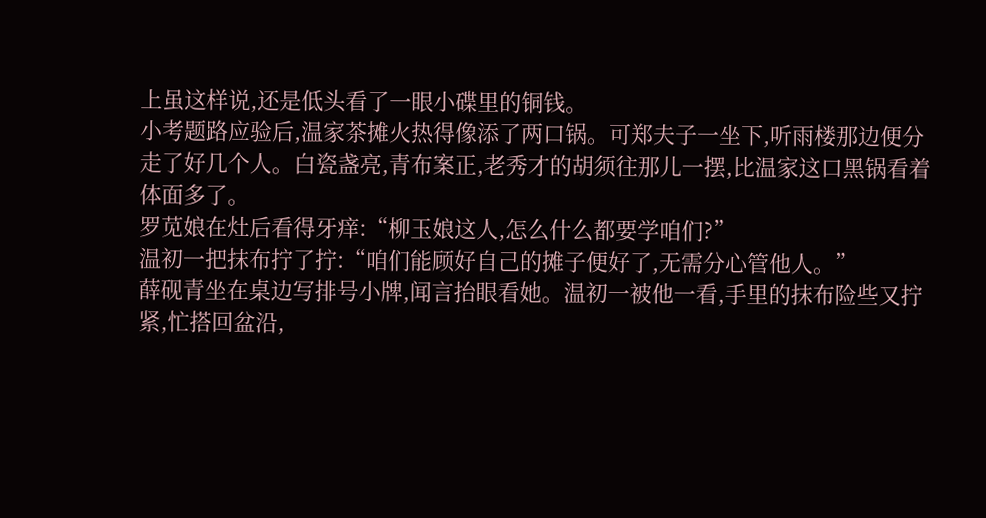上虽这样说,还是低头看了一眼小碟里的铜钱。
小考题路应验后,温家茶摊火热得像添了两口锅。可郑夫子一坐下,听雨楼那边便分走了好几个人。白瓷盏亮,青布案正,老秀才的胡须往那儿一摆,比温家这口黑锅看着体面多了。
罗苋娘在灶后看得牙痒:“柳玉娘这人,怎么什么都要学咱们?”
温初一把抹布拧了拧:“咱们能顾好自己的摊子便好了,无需分心管他人。”
薛砚青坐在桌边写排号小牌,闻言抬眼看她。温初一被他一看,手里的抹布险些又拧紧,忙搭回盆沿,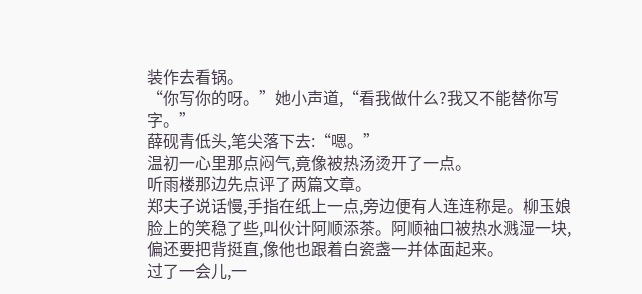装作去看锅。
“你写你的呀。”她小声道,“看我做什么?我又不能替你写字。”
薛砚青低头,笔尖落下去:“嗯。”
温初一心里那点闷气,竟像被热汤烫开了一点。
听雨楼那边先点评了两篇文章。
郑夫子说话慢,手指在纸上一点,旁边便有人连连称是。柳玉娘脸上的笑稳了些,叫伙计阿顺添茶。阿顺袖口被热水溅湿一块,偏还要把背挺直,像他也跟着白瓷盏一并体面起来。
过了一会儿,一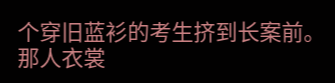个穿旧蓝衫的考生挤到长案前。
那人衣裳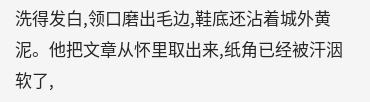洗得发白,领口磨出毛边,鞋底还沾着城外黄泥。他把文章从怀里取出来,纸角已经被汗洇软了,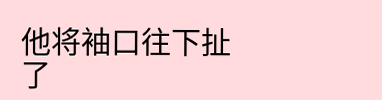他将袖口往下扯了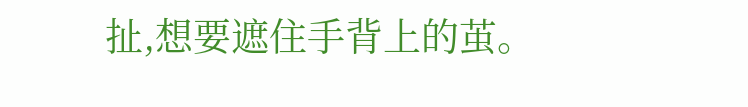扯,想要遮住手背上的茧。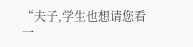“夫子,学生也想请您看一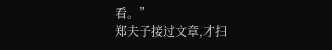看。”
郑夫子接过文章,才扫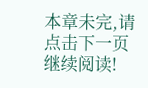本章未完,请点击下一页继续阅读!